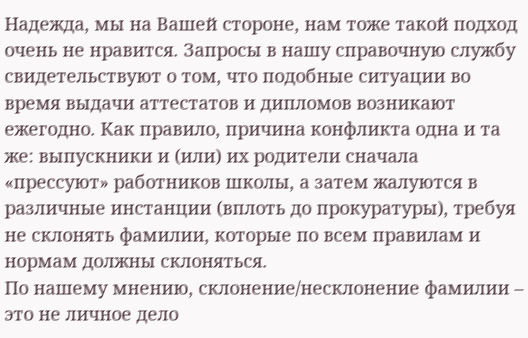Надежда, мы на Вашей стороне, нам тоже такой подход очень не нравится. Запросы в нашу справочную службу свидетельствуют о том, что подобные ситуации во время выдачи аттестатов и дипломов возникают ежегодно. Как правило, причина конфликта одна и та же: выпускники и (или) их родители сначала «прессуют» работников школы, а затем жалуются в различные инстанции (вплоть до прокуратуры), требуя не склонять фамилии, которые по всем правилам и нормам должны склоняться.
По нашему мнению, склонение/несклонение фамилии – это не личное дело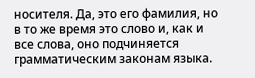носителя. Да, это его фамилия, но в то же время это слово и, как и все слова, оно подчиняется грамматическим законам языка.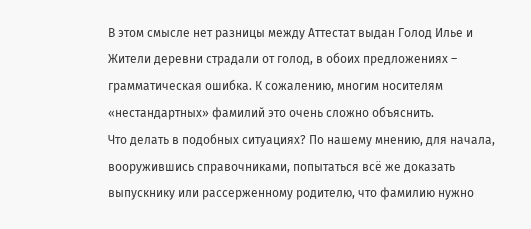В этом смысле нет разницы между Аттестат выдан Голод Илье и Жители деревни страдали от голод, в обоих предложениях – грамматическая ошибка. К сожалению, многим носителям «нестандартных» фамилий это очень сложно объяснить.
Что делать в подобных ситуациях? По нашему мнению, для начала, вооружившись справочниками, попытаться всё же доказать выпускнику или рассерженному родителю, что фамилию нужно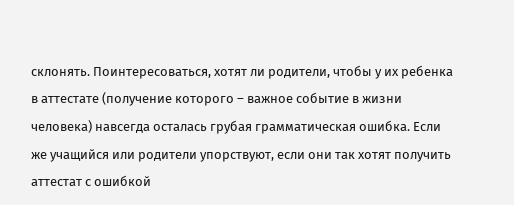склонять. Поинтересоваться, хотят ли родители, чтобы у их ребенка в аттестате (получение которого – важное событие в жизни человека) навсегда осталась грубая грамматическая ошибка. Если же учащийся или родители упорствуют, если они так хотят получить аттестат с ошибкой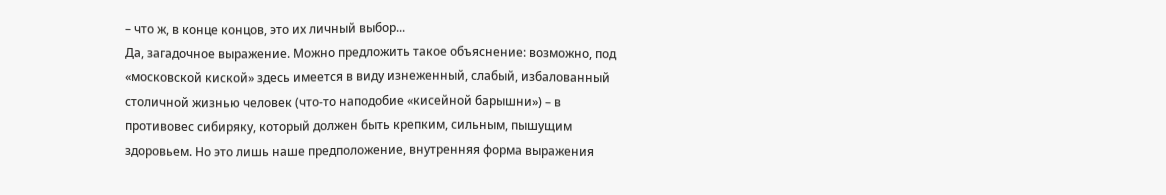– что ж, в конце концов, это их личный выбор...
Да, загадочное выражение. Можно предложить такое объяснение: возможно, под «московской киской» здесь имеется в виду изнеженный, слабый, избалованный столичной жизнью человек (что-то наподобие «кисейной барышни») – в противовес сибиряку, который должен быть крепким, сильным, пышущим здоровьем. Но это лишь наше предположение, внутренняя форма выражения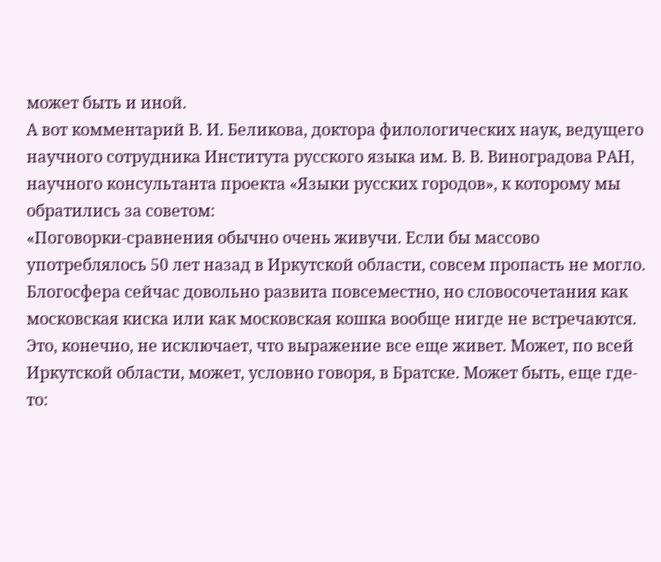может быть и иной.
А вот комментарий В. И. Беликова, доктора филологических наук, ведущего научного сотрудника Института русского языка им. В. В. Виноградова РАН, научного консультанта проекта «Языки русских городов», к которому мы обратились за советом:
«Поговорки-сравнения обычно очень живучи. Если бы массово употреблялось 50 лет назад в Иркутской области, совсем пропасть не могло. Блогосфера сейчас довольно развита повсеместно, но словосочетания как московская киска или как московская кошка вообще нигде не встречаются.
Это, конечно, не исключает, что выражение все еще живет. Может, по всей Иркутской области, может, условно говоря, в Братске. Может быть, еще где-то: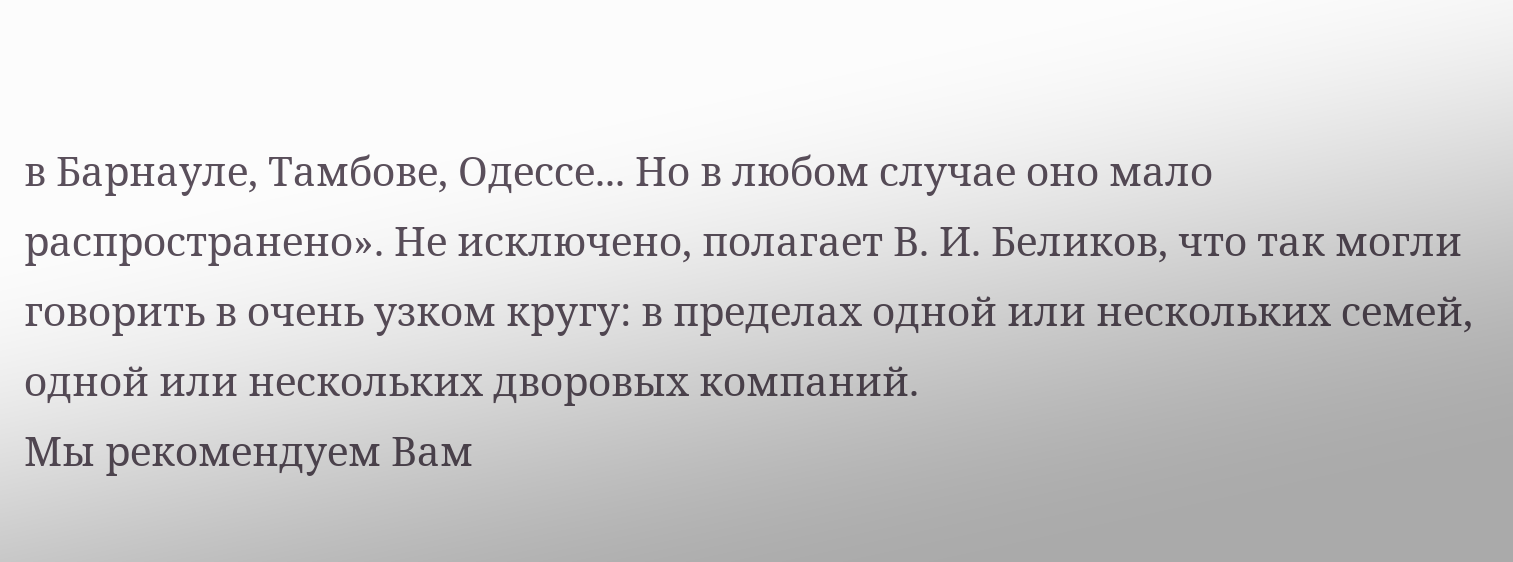в Барнауле, Тамбове, Одессе... Но в любом случае оно мало распространено». Не исключено, полагает В. И. Беликов, что так могли говорить в очень узком кругу: в пределах одной или нескольких семей, одной или нескольких дворовых компаний.
Мы рекомендуем Вам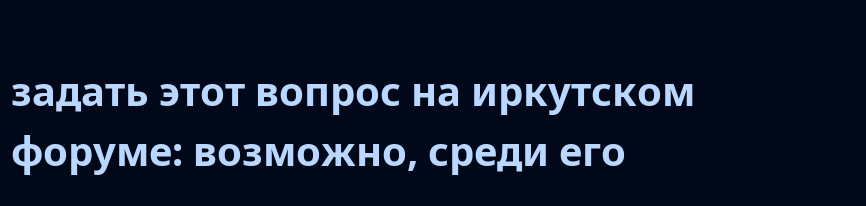задать этот вопрос на иркутском форуме: возможно, среди его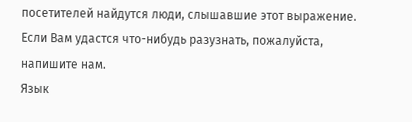посетителей найдутся люди, слышавшие этот выражение. Если Вам удастся что-нибудь разузнать, пожалуйста, напишите нам.
Язык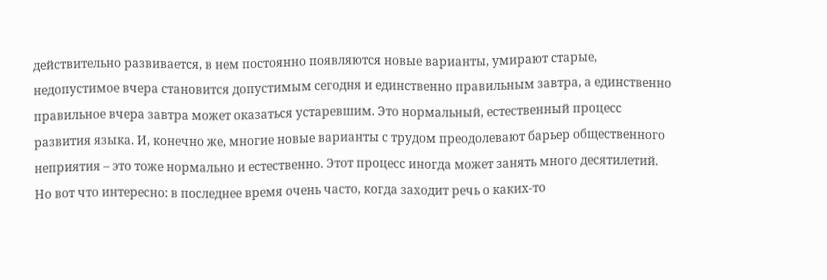действительно развивается, в нем постоянно появляются новые варианты, умирают старые, недопустимое вчера становится допустимым сегодня и единственно правильным завтра, а единственно правильное вчера завтра может оказаться устаревшим. Это нормальный, естественный процесс развития языка. И, конечно же, многие новые варианты с трудом преодолевают барьер общественного неприятия – это тоже нормально и естественно. Этот процесс иногда может занять много десятилетий.
Но вот что интересно: в последнее время очень часто, когда заходит речь о каких-то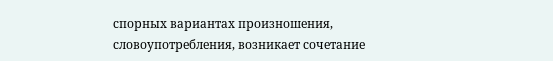спорных вариантах произношения, словоупотребления, возникает сочетание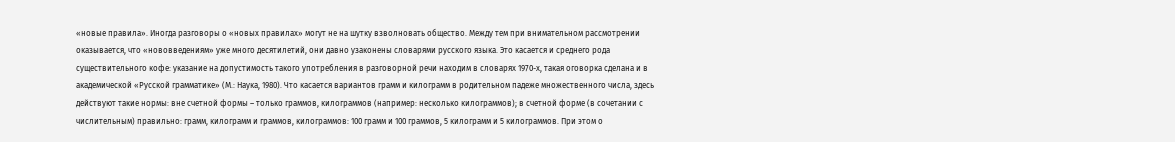«новые правила». Иногда разговоры о «новых правилах» могут не на шутку взволновать общество. Между тем при внимательном рассмотрении оказывается, что «нововведениям» уже много десятилетий, они давно узаконены словарями русского языка. Это касается и среднего рода существительного кофе: указание на допустимость такого употребления в разговорной речи находим в словарях 1970-х, такая оговорка сделана и в академической «Русской грамматике» (М.: Наука, 1980). Что касается вариантов грамм и килограмм в родительном падеже множественного числа, здесь действуют такие нормы: вне счетной формы – только граммов, килограммов (например: несколько килограммов); в счетной форме (в сочетании с числительным) правильно: грамм, килограмм и граммов, килограммов: 100 грамм и 100 граммов, 5 килограмм и 5 килограммов. При этом о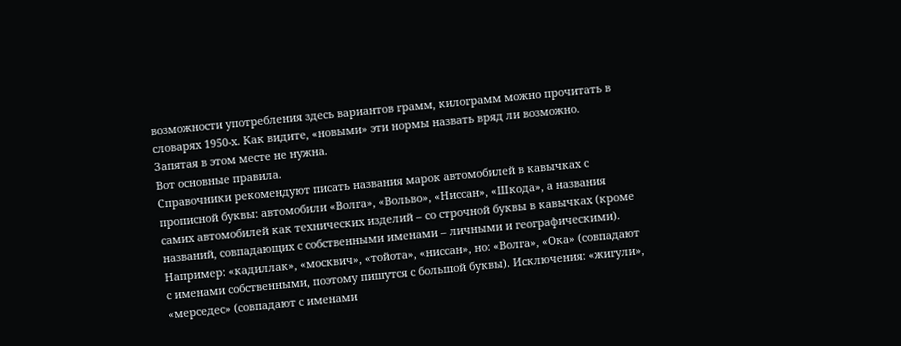возможности употребления здесь вариантов грамм, килограмм можно прочитать в словарях 1950-х. Как видите, «новыми» эти нормы назвать вряд ли возможно.
Запятая в этом месте не нужна.
Вот основные правила.
Справочники рекомендуют писать названия марок автомобилей в кавычках с прописной буквы: автомобили «Волга», «Вольво», «Ниссан», «Шкода», а названия самих автомобилей как технических изделий – со строчной буквы в кавычках (кроме названий, совпадающих с собственными именами – личными и географическими). Например: «кадиллак», «москвич», «тойота», «ниссан», но: «Волга», «Ока» (совпадают с именами собственными, поэтому пишутся с большой буквы). Исключения: «жигули», «мерседес» (совпадают с именами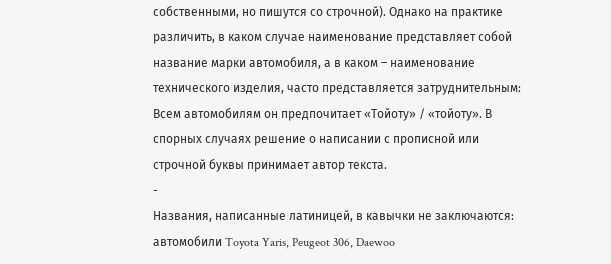собственными, но пишутся со строчной). Однако на практике различить, в каком случае наименование представляет собой название марки автомобиля, а в каком – наименование технического изделия, часто представляется затруднительным: Всем автомобилям он предпочитает «Тойоту» / «тойоту». В спорных случаях решение о написании с прописной или строчной буквы принимает автор текста.
-
Названия, написанные латиницей, в кавычки не заключаются: автомобили Toyota Yaris, Peugeot 306, Daewoo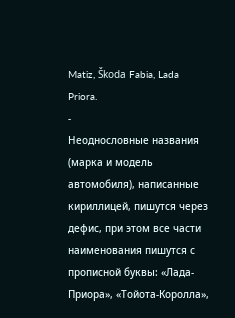Matiz, Škoda Fabia, Lada Priora.
-
Неоднословные названия (марка и модель автомобиля), написанные кириллицей, пишутся через дефис, при этом все части наименования пишутся с прописной буквы: «Лада-Приора», «Тойота-Королла»,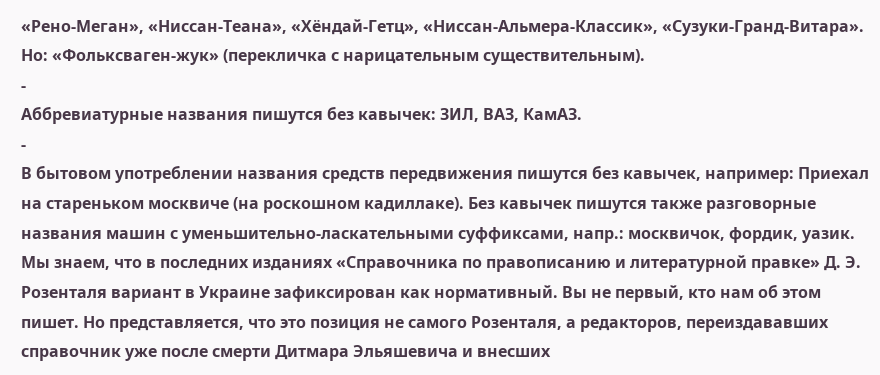«Рено-Меган», «Ниссан-Теана», «Хёндай-Гетц», «Ниссан-Альмера-Классик», «Сузуки-Гранд-Витара». Но: «Фольксваген-жук» (перекличка с нарицательным существительным).
-
Аббревиатурные названия пишутся без кавычек: ЗИЛ, ВАЗ, КамАЗ.
-
В бытовом употреблении названия средств передвижения пишутся без кавычек, например: Приехал на стареньком москвиче (на роскошном кадиллаке). Без кавычек пишутся также разговорные названия машин с уменьшительно-ласкательными суффиксами, напр.: москвичок, фордик, уазик.
Мы знаем, что в последних изданиях «Справочника по правописанию и литературной правке» Д. Э. Розенталя вариант в Украине зафиксирован как нормативный. Вы не первый, кто нам об этом пишет. Но представляется, что это позиция не самого Розенталя, а редакторов, переиздававших справочник уже после смерти Дитмара Эльяшевича и внесших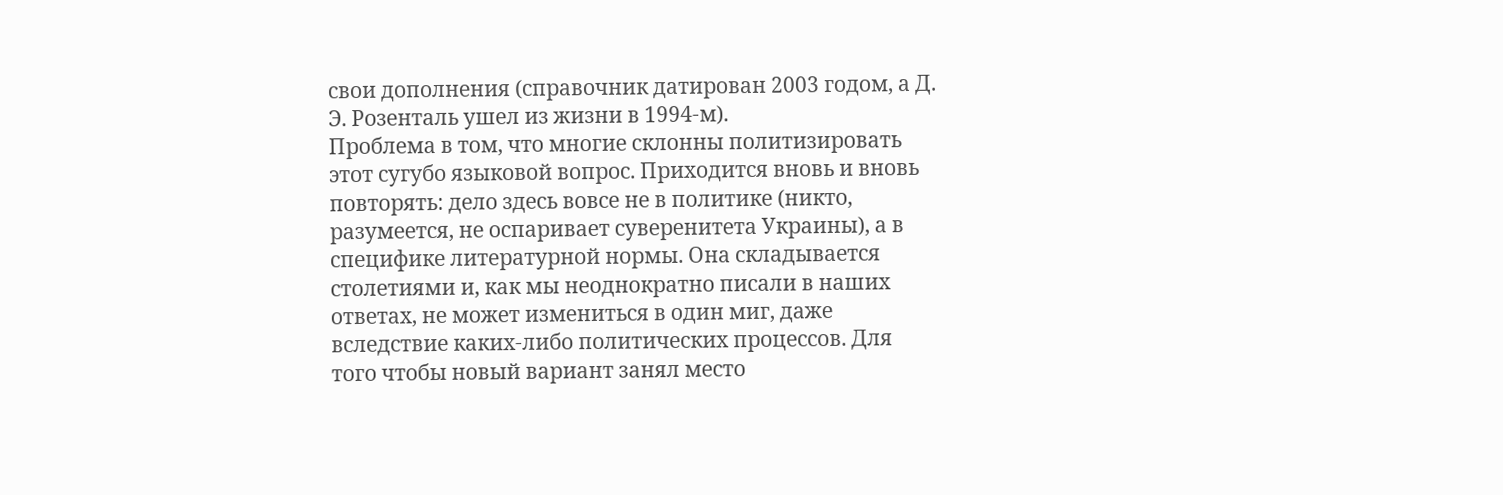свои дополнения (справочник датирован 2003 годом, а Д. Э. Розенталь ушел из жизни в 1994-м).
Проблема в том, что многие склонны политизировать этот сугубо языковой вопрос. Приходится вновь и вновь повторять: дело здесь вовсе не в политике (никто, разумеется, не оспаривает суверенитета Украины), а в специфике литературной нормы. Она складывается столетиями и, как мы неоднократно писали в наших ответах, не может измениться в один миг, даже вследствие каких-либо политических процессов. Для того чтобы новый вариант занял место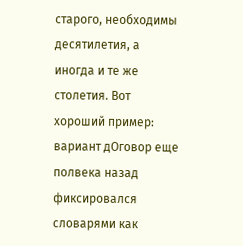старого, необходимы десятилетия, а иногда и те же столетия. Вот хороший пример: вариант дОговор еще полвека назад фиксировался словарями как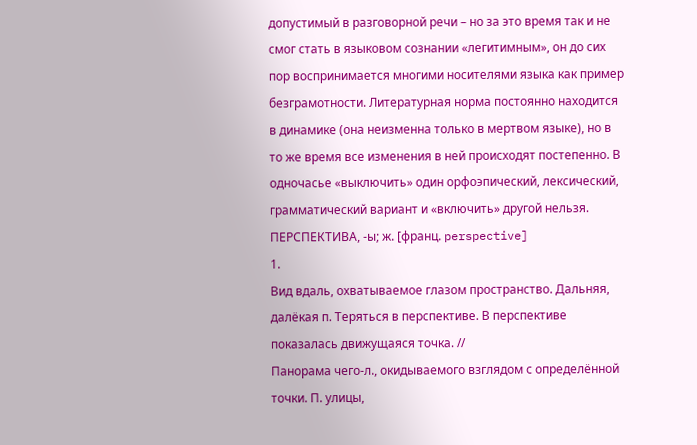допустимый в разговорной речи – но за это время так и не смог стать в языковом сознании «легитимным», он до сих пор воспринимается многими носителями языка как пример безграмотности. Литературная норма постоянно находится в динамике (она неизменна только в мертвом языке), но в то же время все изменения в ней происходят постепенно. В одночасье «выключить» один орфоэпический, лексический, грамматический вариант и «включить» другой нельзя.
ПЕРСПЕКТИВА, -ы; ж. [франц. perspective]
1.
Вид вдаль, охватываемое глазом пространство. Дальняя, далёкая п. Теряться в перспективе. В перспективе показалась движущаяся точка. //
Панорама чего-л., окидываемого взглядом с определённой точки. П. улицы,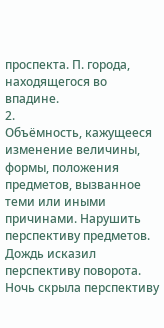проспекта. П. города, находящегося во впадине.
2.
Объёмность, кажущееся изменение величины, формы, положения предметов, вызванное теми или иными причинами. Нарушить перспективу предметов. Дождь исказил перспективу поворота. Ночь скрыла перспективу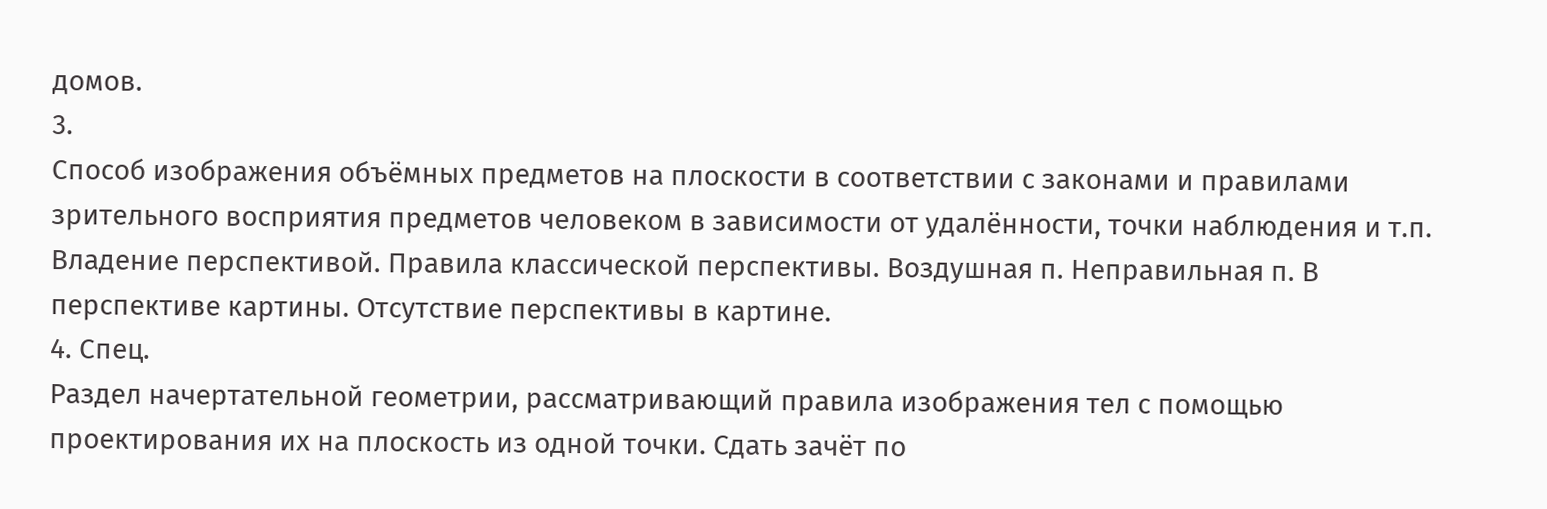домов.
3.
Способ изображения объёмных предметов на плоскости в соответствии с законами и правилами зрительного восприятия предметов человеком в зависимости от удалённости, точки наблюдения и т.п. Владение перспективой. Правила классической перспективы. Воздушная п. Неправильная п. В перспективе картины. Отсутствие перспективы в картине.
4. Спец.
Раздел начертательной геометрии, рассматривающий правила изображения тел с помощью проектирования их на плоскость из одной точки. Сдать зачёт по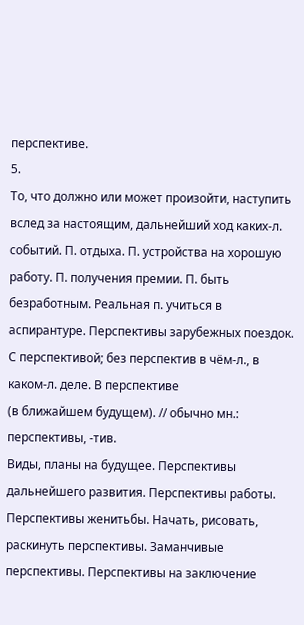перспективе.
5.
То, что должно или может произойти, наступить вслед за настоящим, дальнейший ход каких-л. событий. П. отдыха. П. устройства на хорошую работу. П. получения премии. П. быть безработным. Реальная п. учиться в аспирантуре. Перспективы зарубежных поездок. С перспективой; без перспектив в чём-л., в каком-л. деле. В перспективе
(в ближайшем будущем). // обычно мн.: перспективы, -тив.
Виды, планы на будущее. Перспективы дальнейшего развития. Перспективы работы. Перспективы женитьбы. Начать, рисовать, раскинуть перспективы. Заманчивые перспективы. Перспективы на заключение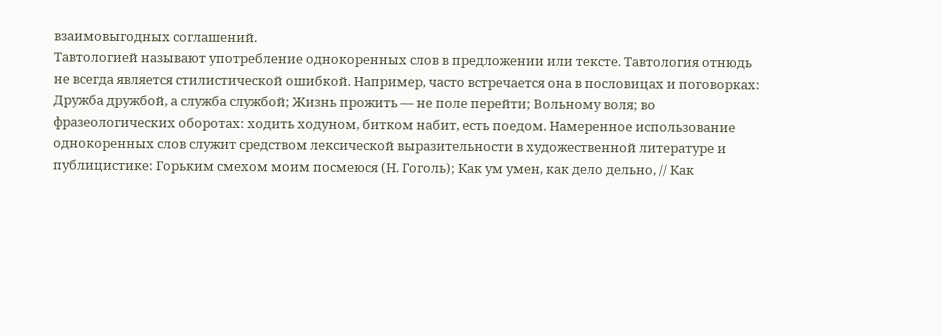взаимовыгодных соглашений.
Тавтологией называют употребление однокоренных слов в предложении или тексте. Тавтология отнюдь не всегда является стилистической ошибкой. Например, часто встречается она в пословицах и поговорках: Дружба дружбой, а служба службой; Жизнь прожить — не поле перейти; Вольному воля; во фразеологических оборотах: ходить ходуном, битком набит, есть поедом. Намеренное использование однокоренных слов служит средством лексической выразительности в художественной литературе и публицистике: Горьким смехом моим посмеюся (Н. Гоголь); Как ум умен, как дело дельно, // Как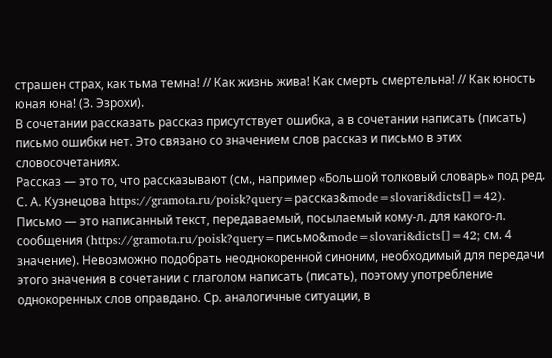страшен страх, как тьма темна! // Как жизнь жива! Как смерть смертельна! // Как юность юная юна! (З. Эзрохи).
В сочетании рассказать рассказ присутствует ошибка, а в сочетании написать (писать) письмо ошибки нет. Это связано со значением слов рассказ и письмо в этих словосочетаниях.
Рассказ ― это то, что рассказывают (см., например «Большой толковый словарь» под ред. С. А. Кузнецова https://gramota.ru/poisk?query=рассказ&mode=slovari&dicts[]=42).
Письмо — это написанный текст, передаваемый, посылаемый кому-л. для какого-л. сообщения (https://gramota.ru/poisk?query=письмо&mode=slovari&dicts[]=42; см. 4 значение). Невозможно подобрать неоднокоренной синоним, необходимый для передачи этого значения в сочетании с глаголом написать (писать), поэтому употребление однокоренных слов оправдано. Ср. аналогичные ситуации, в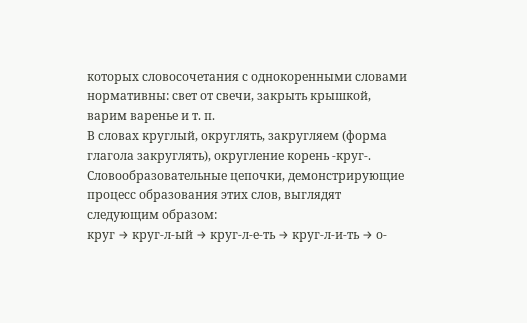которых словосочетания с однокоренными словами нормативны: свет от свечи, закрыть крышкой, варим варенье и т. п.
В словах круглый, округлять, закругляем (форма глагола закруглять), округление корень -круг-. Словообразовательные цепочки, демонстрирующие процесс образования этих слов, выглядят следующим образом:
круг → круг-л-ый → круг-л-е-ть → круг-л-и-ть → о-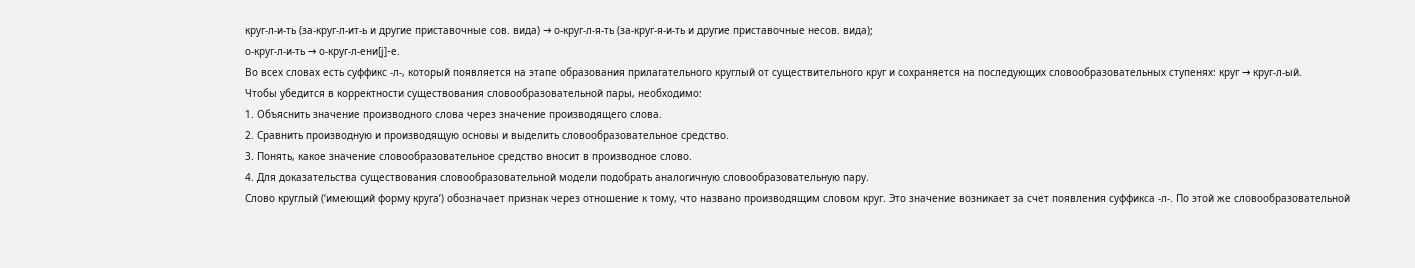круг-л-и-ть (за-круг-л-ит-ь и другие приставочные сов. вида) → о-круг-л-я-ть (за-круг-я-и-ть и другие приставочные несов. вида);
о-круг-л-и-ть → о-круг-л-ени[j]-е.
Во всех словах есть суффикс -л-, который появляется на этапе образования прилагательного круглый от существительного круг и сохраняется на последующих словообразовательных ступенях: круг → круг-л-ый.
Чтобы убедится в корректности существования словообразовательной пары, необходимо:
1. Объяснить значение производного слова через значение производящего слова.
2. Сравнить производную и производящую основы и выделить словообразовательное средство.
3. Понять, какое значение словообразовательное средство вносит в производное слово.
4. Для доказательства существования словообразовательной модели подобрать аналогичную словообразовательную пару.
Слово круглый (‘имеющий форму круга’) обозначает признак через отношение к тому, что названо производящим словом круг. Это значение возникает за счет появления суффикса -л-. По этой же словообразовательной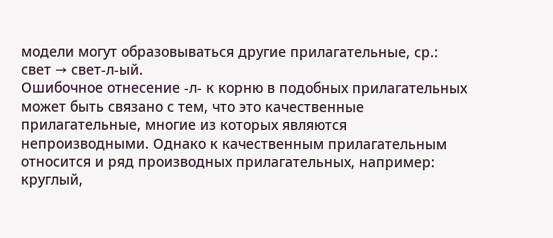модели могут образовываться другие прилагательные, ср.: свет → свет-л-ый.
Ошибочное отнесение -л- к корню в подобных прилагательных может быть связано с тем, что это качественные прилагательные, многие из которых являются непроизводными. Однако к качественным прилагательным относится и ряд производных прилагательных, например: круглый,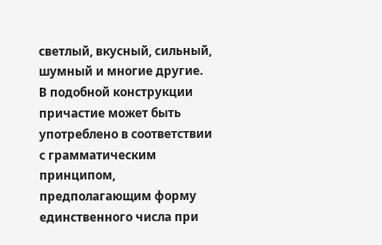светлый, вкусный, сильный, шумный и многие другие.
В подобной конструкции причастие может быть употреблено в соответствии с грамматическим принципом, предполагающим форму единственного числа при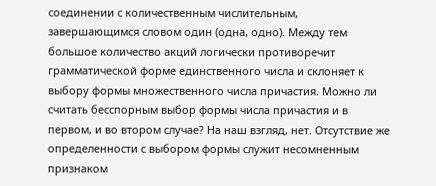соединении с количественным числительным, завершающимся словом один (одна, одно). Между тем большое количество акций логически противоречит грамматической форме единственного числа и склоняет к выбору формы множественного числа причастия. Можно ли считать бесспорным выбор формы числа причастия и в первом, и во втором случае? На наш взгляд, нет. Отсутствие же определенности с выбором формы служит несомненным признаком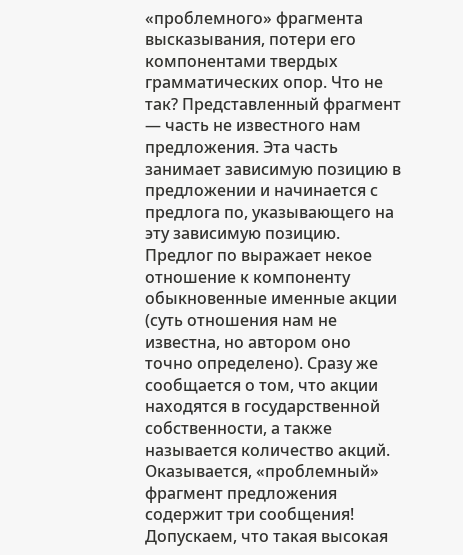«проблемного» фрагмента высказывания, потери его компонентами твердых грамматических опор. Что не так? Представленный фрагмент — часть не известного нам предложения. Эта часть занимает зависимую позицию в предложении и начинается с предлога по, указывающего на эту зависимую позицию. Предлог по выражает некое отношение к компоненту обыкновенные именные акции (суть отношения нам не известна, но автором оно точно определено). Сразу же сообщается о том, что акции находятся в государственной собственности, а также называется количество акций. Оказывается, «проблемный» фрагмент предложения содержит три сообщения! Допускаем, что такая высокая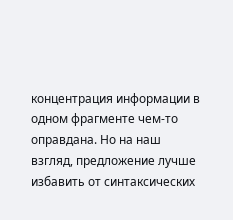концентрация информации в одном фрагменте чем-то оправдана. Но на наш взгляд, предложение лучше избавить от синтаксических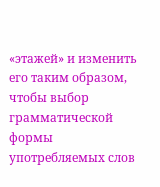«этажей» и изменить его таким образом, чтобы выбор грамматической формы употребляемых слов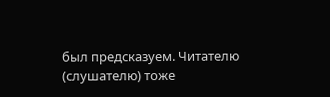был предсказуем. Читателю (слушателю) тоже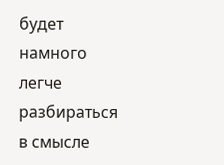будет намного легче разбираться в смысле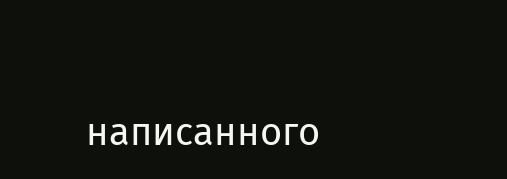написанного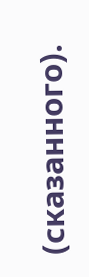(сказанного).